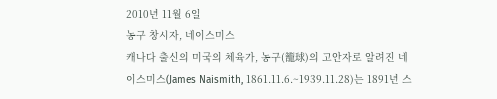2010년 11월 6일
농구 창시자, 네이스미스
캐나다 출신의 미국의 체육가, 농구(籠球)의 고안자로 알려진 네이스미스(James Naismith, 1861.11.6.~1939.11.28)는 1891년 스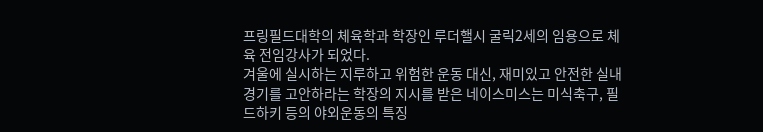프링필드대학의 체육학과 학장인 루더핼시 굴릭2세의 임용으로 체육 전임강사가 되었다.
겨울에 실시하는 지루하고 위험한 운동 대신, 재미있고 안전한 실내경기를 고안하라는 학장의 지시를 받은 네이스미스는 미식축구, 필드하키 등의 야외운동의 특징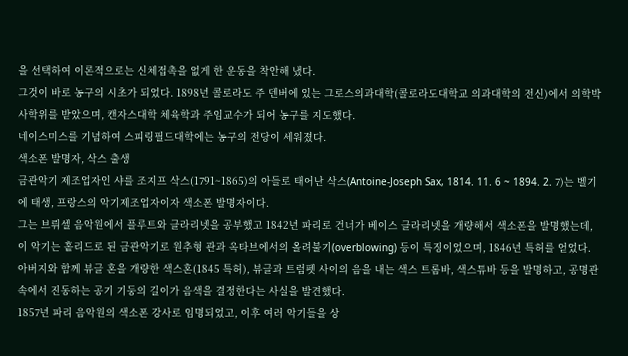을 선택하여 이론적으로는 신체접촉을 없게 한 운동을 착안해 냈다.
그것이 바로 농구의 시초가 되었다. 1898년 콜로라도 주 덴버에 있는 그로스의과대학(콜로라도대학교 의과대학의 전신)에서 의학박사학위를 받았으며, 캔자스대학 체육학과 주임교수가 되어 농구를 지도했다.
네이스미스를 기념하여 스피링필드대학에는 농구의 전당이 세워졌다.
색소폰 발명자, 삭스 출생
금관악기 제조업자인 샤를 조지프 삭스(1791~1865)의 아들로 태어난 삭스(Antoine-Joseph Sax, 1814. 11. 6 ~ 1894. 2. 7)는 벨기에 태생, 프랑스의 악기제조업자이자 색소폰 발명자이다.
그는 브뤼셀 음악원에서 플루트와 클라리넷을 공부했고 1842년 파리로 건너가 베이스 클라리넷을 개량해서 색소폰을 발명했는데, 이 악기는 홑리드로 된 금관악기로 원추형 관과 옥타브에서의 올려불기(overblowing) 등이 특징이었으며, 1846년 특허를 얻었다.
아버지와 함께 뷰글 혼을 개량한 색스혼(1845 특허), 뷰글과 트럼펫 사이의 음을 내는 색스 트롬바, 색스튜바 등을 발명하고, 공명관 속에서 진동하는 공기 기둥의 길이가 음색을 결정한다는 사실을 발견했다.
1857년 파리 음악원의 색소폰 강사로 임명되었고, 이후 여러 악기들을 상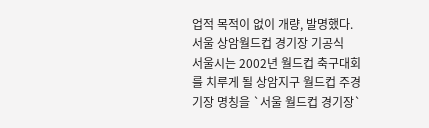업적 목적이 없이 개량, 발명했다.
서울 상암월드컵 경기장 기공식
서울시는 2002년 월드컵 축구대회를 치루게 될 상암지구 월드컵 주경기장 명칭을 `서울 월드컵 경기장`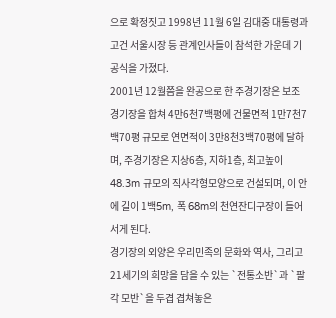으로 확정짓고 1998년 11월 6일 김대중 대통령과 고건 서울시장 등 관계인사들이 참석한 가운데 기공식을 가졌다.
2001년 12월쯤을 완공으로 한 주경기장은 보조경기장을 합쳐 4만6천7백평에 건물면적 1만7천7백70평 규모로 연면적이 3만8천3백70평에 달하며, 주경기장은 지상6층, 지하1층, 최고높이 48.3m 규모의 직사각형모양으로 건설되며, 이 안에 길이 1백5m, 폭 68m의 천연잔디구장이 들어서게 된다.
경기장의 외양은 우리민족의 문화와 역사, 그리고 21세기의 희망을 담을 수 있는 `전통소반`과 `팔각 모반`을 두겹 겹쳐놓은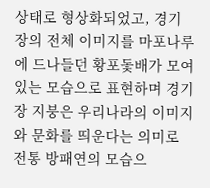상태로 형상화되었고, 경기장의 전체 이미지를 마포나루에 드나들던 황포돛배가 모여있는 모습으로 표현하며 경기장 지붕은 우리나라의 이미지와 문화를 띄운다는 의미로 전통 방패연의 모습으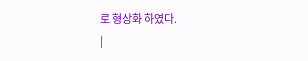로 형상화 하였다.
|